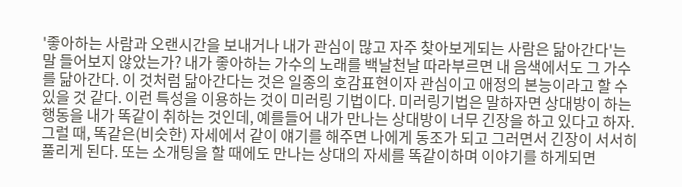'좋아하는 사람과 오랜시간을 보내거나 내가 관심이 많고 자주 찾아보게되는 사람은 닮아간다'는 말 들어보지 않았는가? 내가 좋아하는 가수의 노래를 백날천날 따라부르면 내 음색에서도 그 가수를 닮아간다. 이 것처럼 닮아간다는 것은 일종의 호감표현이자 관심이고 애정의 본능이라고 할 수 있을 것 같다. 이런 특성을 이용하는 것이 미러링 기법이다. 미러링기법은 말하자면 상대방이 하는 행동을 내가 똑같이 취하는 것인데, 예를들어 내가 만나는 상대방이 너무 긴장을 하고 있다고 하자. 그럴 때, 똑같은(비슷한) 자세에서 같이 얘기를 해주면 나에게 동조가 되고 그러면서 긴장이 서서히 풀리게 된다. 또는 소개팅을 할 때에도 만나는 상대의 자세를 똑같이하며 이야기를 하게되면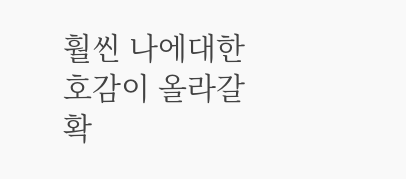훨씬 나에대한 호감이 올라갈 확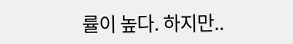률이 높다. 하지만..